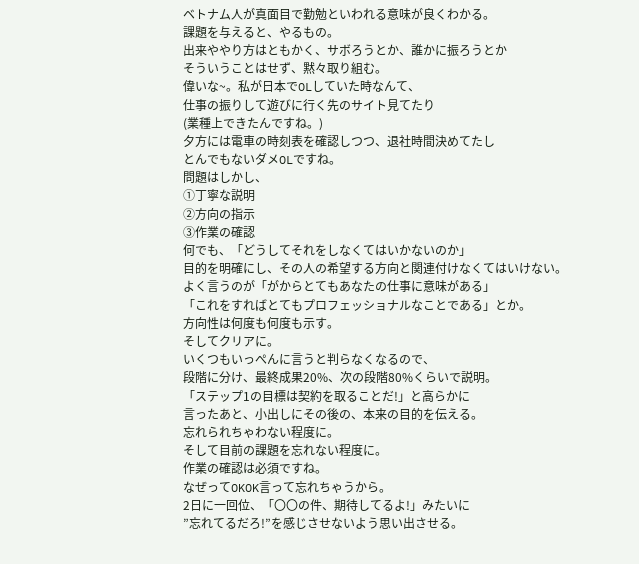ベトナム人が真面目で勤勉といわれる意味が良くわかる。
課題を与えると、やるもの。
出来ややり方はともかく、サボろうとか、誰かに振ろうとか
そういうことはせず、黙々取り組む。
偉いな~。私が日本でOLしていた時なんて、
仕事の振りして遊びに行く先のサイト見てたり
(業種上できたんですね。)
夕方には電車の時刻表を確認しつつ、退社時間決めてたし
とんでもないダメOLですね。
問題はしかし、
①丁寧な説明
②方向の指示
③作業の確認
何でも、「どうしてそれをしなくてはいかないのか」
目的を明確にし、その人の希望する方向と関連付けなくてはいけない。
よく言うのが「がからとてもあなたの仕事に意味がある」
「これをすればとてもプロフェッショナルなことである」とか。
方向性は何度も何度も示す。
そしてクリアに。
いくつもいっぺんに言うと判らなくなるので、
段階に分け、最終成果20%、次の段階80%くらいで説明。
「ステップ1の目標は契約を取ることだ!」と高らかに
言ったあと、小出しにその後の、本来の目的を伝える。
忘れられちゃわない程度に。
そして目前の課題を忘れない程度に。
作業の確認は必須ですね。
なぜってOKOK言って忘れちゃうから。
2日に一回位、「〇〇の件、期待してるよ!」みたいに
”忘れてるだろ!”を感じさせないよう思い出させる。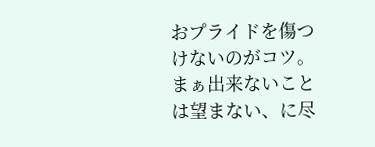おプライドを傷つけないのがコツ。
まぁ出来ないことは望まない、に尽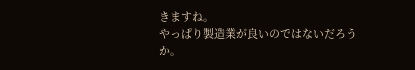きますね。
やっぱり製造業が良いのではないだろうか。